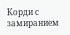Корди с замиранием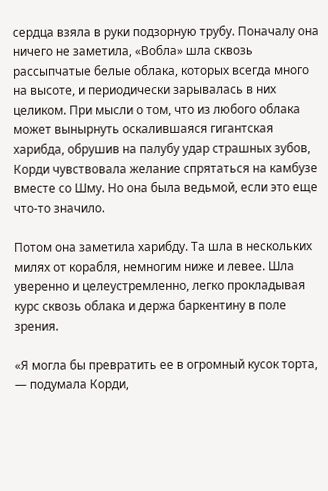сердца взяла в руки подзорную трубу. Поначалу она ничего не заметила, «Вобла» шла сквозь рассыпчатые белые облака, которых всегда много на высоте, и периодически зарывалась в них целиком. При мысли о том, что из любого облака может вынырнуть оскалившаяся гигантская харибда, обрушив на палубу удар страшных зубов, Корди чувствовала желание спрятаться на камбузе вместе со Шму. Но она была ведьмой, если это еще что-то значило.

Потом она заметила харибду. Та шла в нескольких милях от корабля, немногим ниже и левее. Шла уверенно и целеустремленно, легко прокладывая курс сквозь облака и держа баркентину в поле зрения.

«Я могла бы превратить ее в огромный кусок торта, — подумала Корди,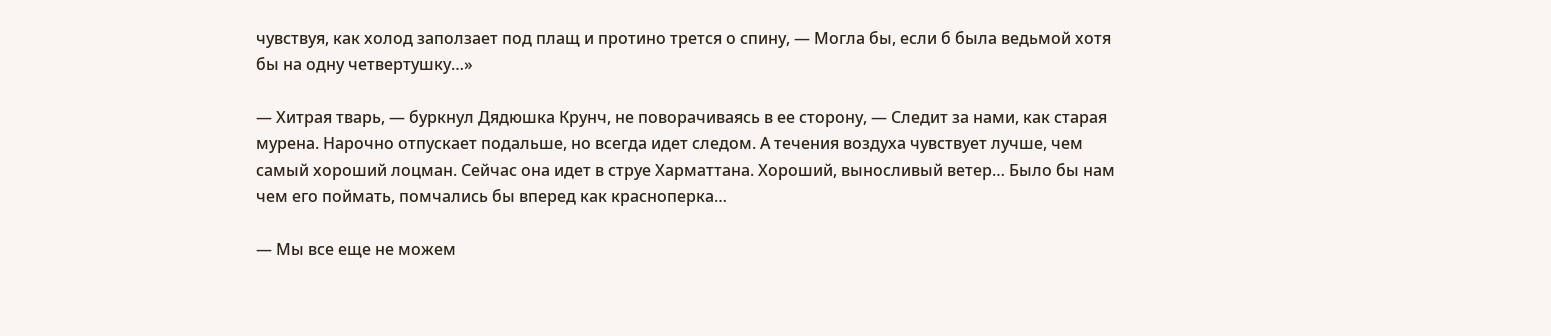чувствуя, как холод заползает под плащ и протино трется о спину, — Могла бы, если б была ведьмой хотя бы на одну четвертушку…»

— Хитрая тварь, — буркнул Дядюшка Крунч, не поворачиваясь в ее сторону, — Следит за нами, как старая мурена. Нарочно отпускает подальше, но всегда идет следом. А течения воздуха чувствует лучше, чем самый хороший лоцман. Сейчас она идет в струе Харматтана. Хороший, выносливый ветер… Было бы нам чем его поймать, помчались бы вперед как красноперка…

— Мы все еще не можем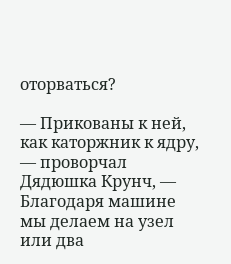оторваться?

— Прикованы к ней, как каторжник к ядру, — проворчал Дядюшка Крунч, — Благодаря машине мы делаем на узел или два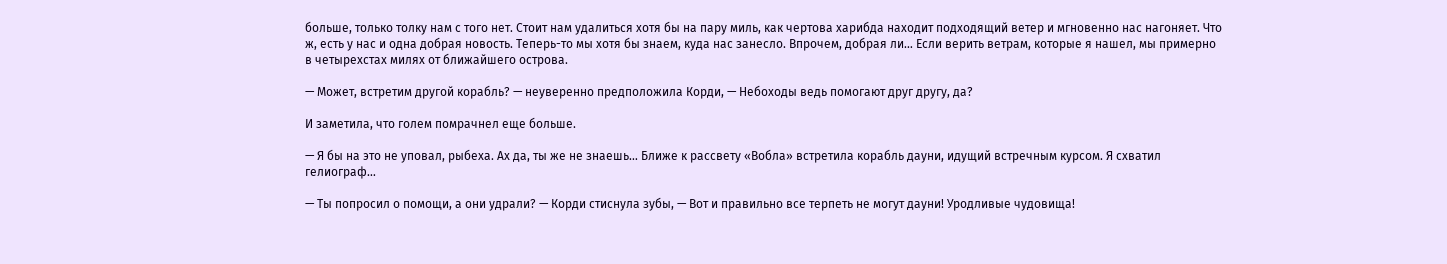больше, только толку нам с того нет. Стоит нам удалиться хотя бы на пару миль, как чертова харибда находит подходящий ветер и мгновенно нас нагоняет. Что ж, есть у нас и одна добрая новость. Теперь-то мы хотя бы знаем, куда нас занесло. Впрочем, добрая ли… Если верить ветрам, которые я нашел, мы примерно в четырехстах милях от ближайшего острова.

— Может, встретим другой корабль? — неуверенно предположила Корди, — Небоходы ведь помогают друг другу, да?

И заметила, что голем помрачнел еще больше.

— Я бы на это не уповал, рыбеха. Ах да, ты же не знаешь… Ближе к рассвету «Вобла» встретила корабль дауни, идущий встречным курсом. Я схватил гелиограф…

— Ты попросил о помощи, а они удрали? — Корди стиснула зубы, — Вот и правильно все терпеть не могут дауни! Уродливые чудовища!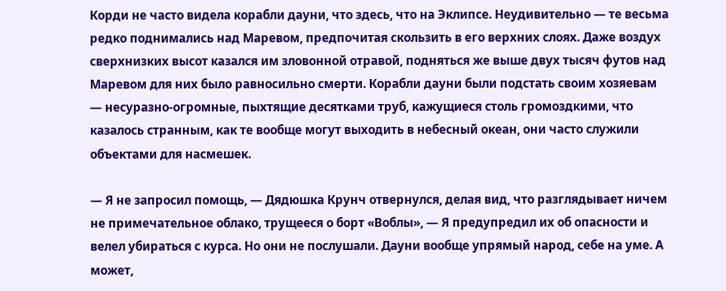Корди не часто видела корабли дауни, что здесь, что на Эклипсе. Неудивительно — те весьма редко поднимались над Маревом, предпочитая скользить в его верхних слоях. Даже воздух сверхнизких высот казался им зловонной отравой, подняться же выше двух тысяч футов над Маревом для них было равносильно смерти. Корабли дауни были подстать своим хозяевам — несуразно-огромные, пыхтящие десятками труб, кажущиеся столь громоздкими, что казалось странным, как те вообще могут выходить в небесный океан, они часто служили объектами для насмешек.

— Я не запросил помощь, — Дядюшка Крунч отвернулся, делая вид, что разглядывает ничем не примечательное облако, трущееся о борт «Воблы», — Я предупредил их об опасности и велел убираться с курса. Но они не послушали. Дауни вообще упрямый народ, себе на уме. А может,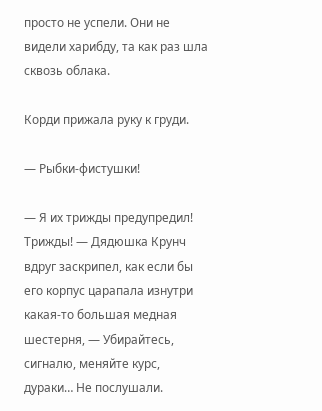просто не успели. Они не видели харибду, та как раз шла сквозь облака.

Корди прижала руку к груди.

— Рыбки-фистушки!

— Я их трижды предупредил! Трижды! — Дядюшка Крунч вдруг заскрипел, как если бы его корпус царапала изнутри какая-то большая медная шестерня, — Убирайтесь, сигналю, меняйте курс, дураки… Не послушали.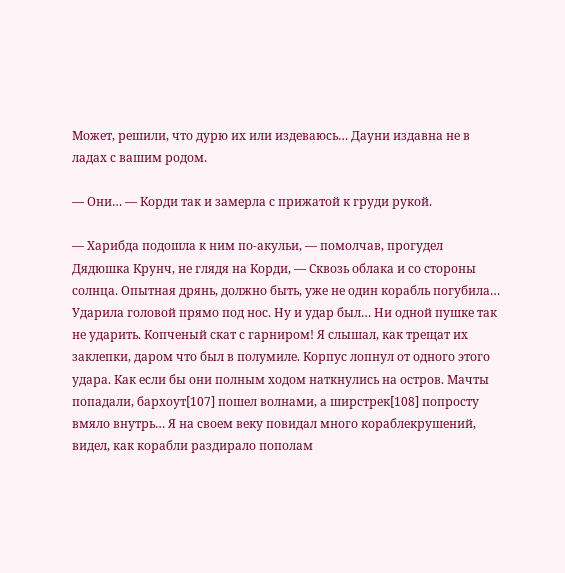Может, решили, что дурю их или издеваюсь… Дауни издавна не в ладах с вашим родом.

— Они… — Корди так и замерла с прижатой к груди рукой.

— Харибда подошла к ним по-акульи, — помолчав, прогудел Дядюшка Крунч, не глядя на Корди, — Сквозь облака и со стороны солнца. Опытная дрянь, должно быть, уже не один корабль погубила… Ударила головой прямо под нос. Ну и удар был… Ни одной пушке так не ударить. Копченый скат с гарниром! Я слышал, как трещат их заклепки, даром что был в полумиле. Корпус лопнул от одного этого удара. Как если бы они полным ходом наткнулись на остров. Мачты попадали, бархоут[107] пошел волнами, а ширстрек[108] попросту вмяло внутрь… Я на своем веку повидал много кораблекрушений, видел, как корабли раздирало пополам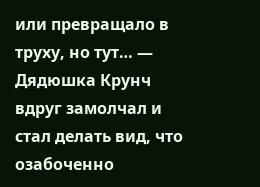или превращало в труху, но тут… — Дядюшка Крунч вдруг замолчал и стал делать вид, что озабоченно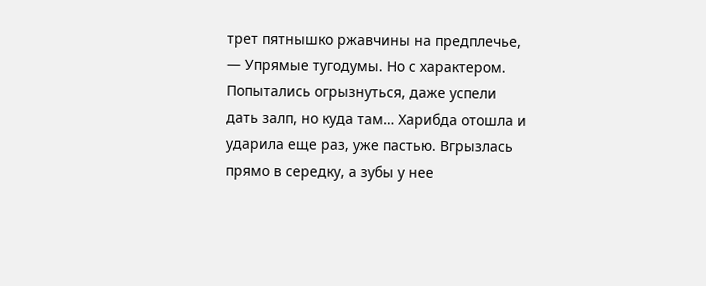трет пятнышко ржавчины на предплечье, — Упрямые тугодумы. Но с характером. Попытались огрызнуться, даже успели дать залп, но куда там… Харибда отошла и ударила еще раз, уже пастью. Вгрызлась прямо в середку, а зубы у нее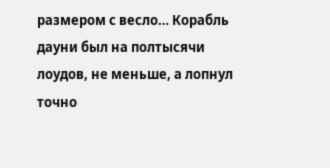размером с весло… Корабль дауни был на полтысячи лоудов, не меньше, а лопнул точно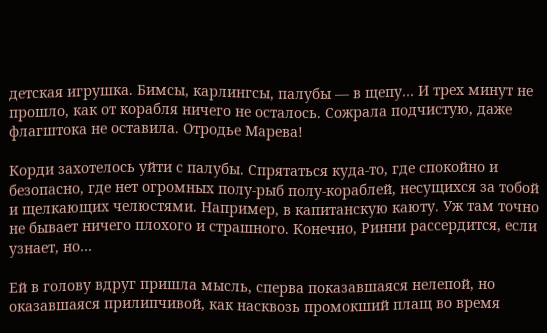детская игрушка. Бимсы, карлингсы, палубы — в щепу… И трех минут не прошло, как от корабля ничего не осталось. Сожрала подчистую, даже флагштока не оставила. Отродье Марева!

Корди захотелось уйти с палубы. Спрятаться куда-то, где спокойно и безопасно, где нет огромных полу-рыб полу-кораблей, несущихся за тобой и щелкающих челюстями. Например, в капитанскую каюту. Уж там точно не бывает ничего плохого и страшного. Конечно, Ринни рассердится, если узнает, но…

Ей в голову вдруг пришла мысль, сперва показавшаяся нелепой, но оказавшаяся прилипчивой, как насквозь промокший плащ во время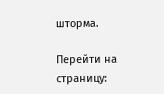шторма.

Перейти на страницу: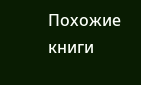Похожие книги